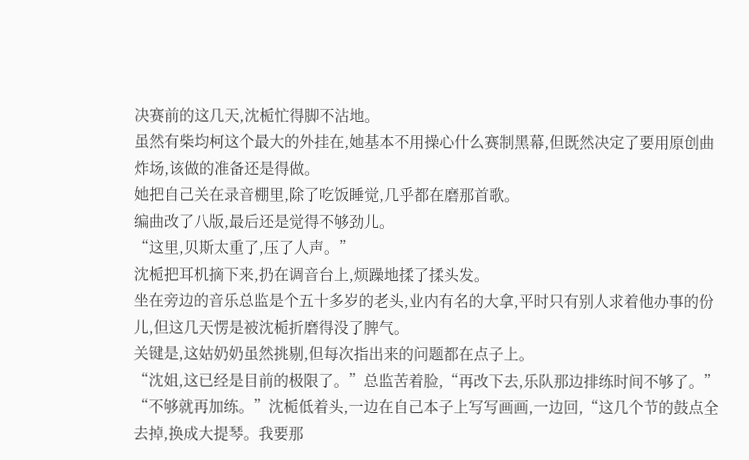决赛前的这几天,沈栀忙得脚不沾地。
虽然有柴均柯这个最大的外挂在,她基本不用操心什么赛制黑幕,但既然决定了要用原创曲炸场,该做的准备还是得做。
她把自己关在录音棚里,除了吃饭睡觉,几乎都在磨那首歌。
编曲改了八版,最后还是觉得不够劲儿。
“这里,贝斯太重了,压了人声。”
沈栀把耳机摘下来,扔在调音台上,烦躁地揉了揉头发。
坐在旁边的音乐总监是个五十多岁的老头,业内有名的大拿,平时只有别人求着他办事的份儿,但这几天愣是被沈栀折磨得没了脾气。
关键是,这姑奶奶虽然挑剔,但每次指出来的问题都在点子上。
“沈姐,这已经是目前的极限了。”总监苦着脸,“再改下去,乐队那边排练时间不够了。”
“不够就再加练。”沈栀低着头,一边在自己本子上写写画画,一边回,“这几个节的鼓点全去掉,换成大提琴。我要那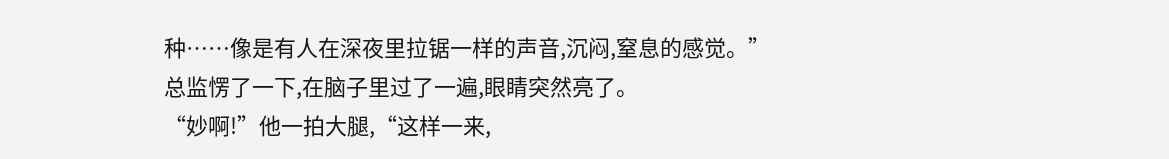种……像是有人在深夜里拉锯一样的声音,沉闷,窒息的感觉。”
总监愣了一下,在脑子里过了一遍,眼睛突然亮了。
“妙啊!”他一拍大腿,“这样一来,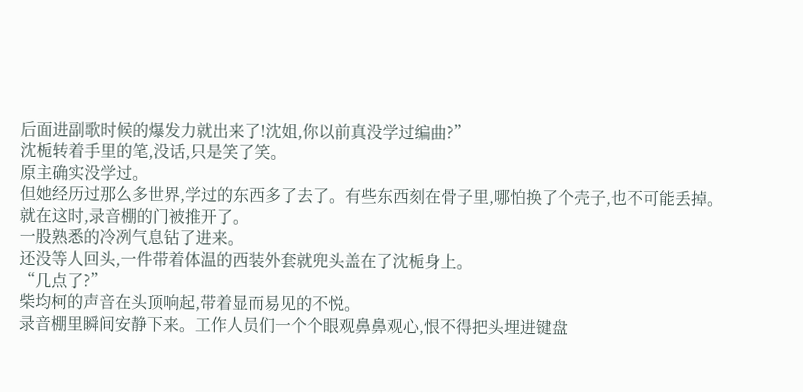后面进副歌时候的爆发力就出来了!沈姐,你以前真没学过编曲?”
沈栀转着手里的笔,没话,只是笑了笑。
原主确实没学过。
但她经历过那么多世界,学过的东西多了去了。有些东西刻在骨子里,哪怕换了个壳子,也不可能丢掉。
就在这时,录音棚的门被推开了。
一股熟悉的冷冽气息钻了进来。
还没等人回头,一件带着体温的西装外套就兜头盖在了沈栀身上。
“几点了?”
柴均柯的声音在头顶响起,带着显而易见的不悦。
录音棚里瞬间安静下来。工作人员们一个个眼观鼻鼻观心,恨不得把头埋进键盘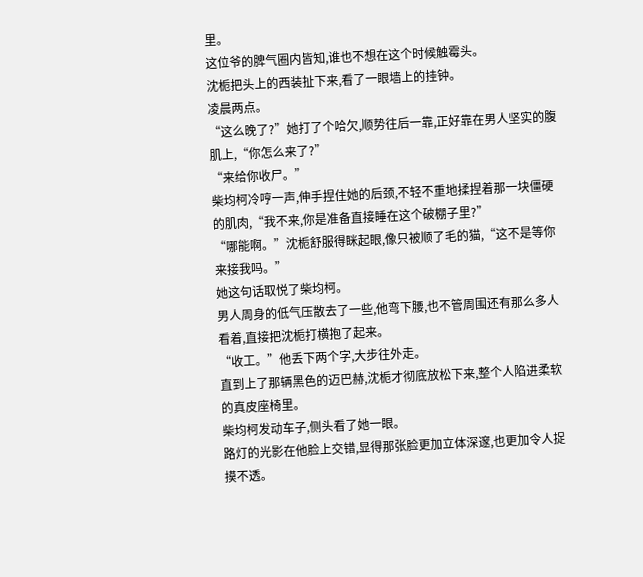里。
这位爷的脾气圈内皆知,谁也不想在这个时候触霉头。
沈栀把头上的西装扯下来,看了一眼墙上的挂钟。
凌晨两点。
“这么晚了?”她打了个哈欠,顺势往后一靠,正好靠在男人坚实的腹肌上,“你怎么来了?”
“来给你收尸。”
柴均柯冷哼一声,伸手捏住她的后颈,不轻不重地揉捏着那一块僵硬的肌肉,“我不来,你是准备直接睡在这个破棚子里?”
“哪能啊。”沈栀舒服得眯起眼,像只被顺了毛的猫,“这不是等你来接我吗。”
她这句话取悦了柴均柯。
男人周身的低气压散去了一些,他弯下腰,也不管周围还有那么多人看着,直接把沈栀打横抱了起来。
“收工。”他丢下两个字,大步往外走。
直到上了那辆黑色的迈巴赫,沈栀才彻底放松下来,整个人陷进柔软的真皮座椅里。
柴均柯发动车子,侧头看了她一眼。
路灯的光影在他脸上交错,显得那张脸更加立体深邃,也更加令人捉摸不透。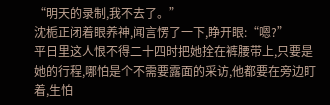“明天的录制,我不去了。”
沈栀正闭着眼养神,闻言愣了一下,睁开眼:“嗯?”
平日里这人恨不得二十四时把她拴在裤腰带上,只要是她的行程,哪怕是个不需要露面的采访,他都要在旁边盯着,生怕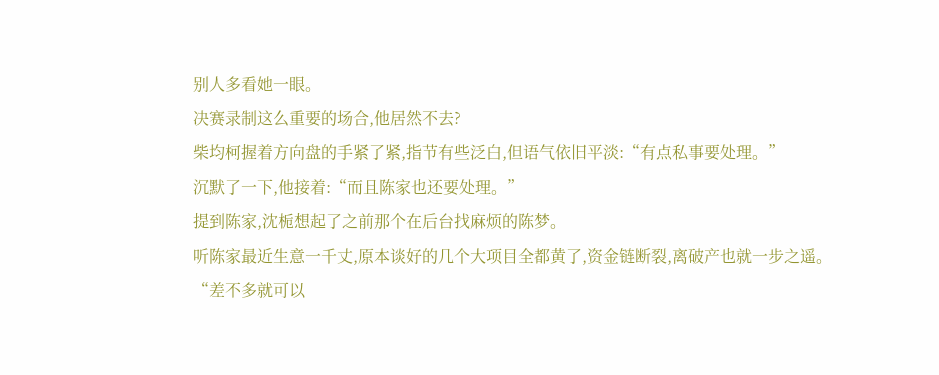别人多看她一眼。
决赛录制这么重要的场合,他居然不去?
柴均柯握着方向盘的手紧了紧,指节有些泛白,但语气依旧平淡:“有点私事要处理。”
沉默了一下,他接着:“而且陈家也还要处理。”
提到陈家,沈栀想起了之前那个在后台找麻烦的陈梦。
听陈家最近生意一千丈,原本谈好的几个大项目全都黄了,资金链断裂,离破产也就一步之遥。
“差不多就可以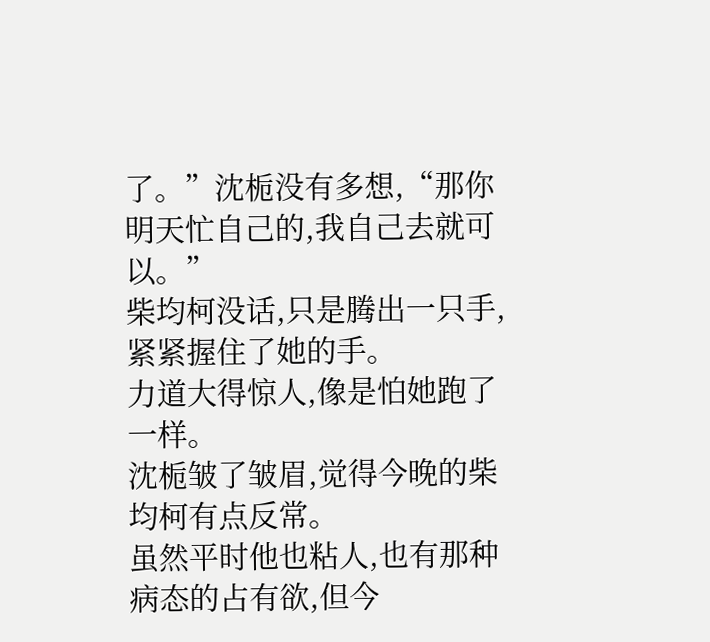了。”沈栀没有多想,“那你明天忙自己的,我自己去就可以。”
柴均柯没话,只是腾出一只手,紧紧握住了她的手。
力道大得惊人,像是怕她跑了一样。
沈栀皱了皱眉,觉得今晚的柴均柯有点反常。
虽然平时他也粘人,也有那种病态的占有欲,但今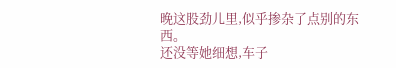晚这股劲儿里,似乎掺杂了点别的东西。
还没等她细想,车子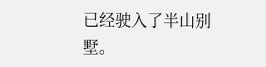已经驶入了半山别墅。